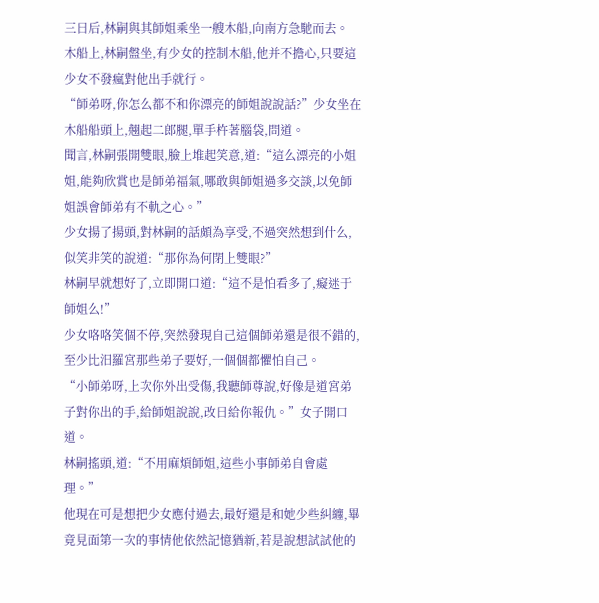三日后,林嗣與其師姐乘坐一艘木船,向南方急馳而去。
木船上,林嗣盤坐,有少女的控制木船,他并不擔心,只要這少女不發瘋對他出手就行。
“師弟呀,你怎么都不和你漂亮的師姐說說話?”少女坐在木船船頭上,翹起二郎腿,單手杵著腦袋,問道。
聞言,林嗣張開雙眼,臉上堆起笑意,道:“這么漂亮的小姐姐,能夠欣賞也是師弟福氣,哪敢與師姐過多交談,以免師姐誤會師弟有不軌之心。”
少女揚了揚頭,對林嗣的話頗為享受,不過突然想到什么,似笑非笑的說道:“那你為何閉上雙眼?”
林嗣早就想好了,立即開口道:“這不是怕看多了,癡迷于師姐么!”
少女咯咯笑個不停,突然發現自己這個師弟還是很不錯的,至少比汨羅宮那些弟子要好,一個個都懼怕自己。
“小師弟呀,上次你外出受傷,我聽師尊說,好像是道宮弟子對你出的手,給師姐說說,改日給你報仇。”女子開口道。
林嗣搖頭,道:“不用麻煩師姐,這些小事師弟自會處理。”
他現在可是想把少女應付過去,最好還是和她少些糾纏,畢竟見面第一次的事情他依然記憶猶新,若是說想試試他的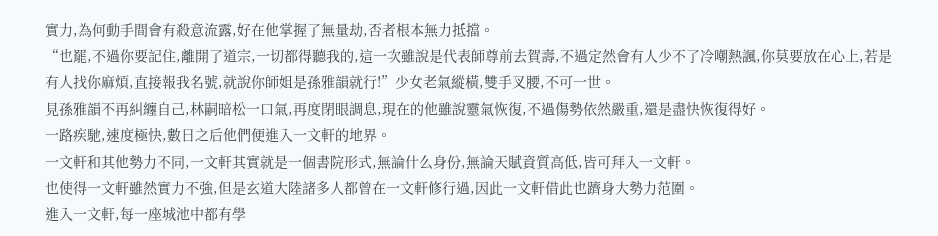實力,為何動手間會有殺意流露,好在他掌握了無量劫,否者根本無力抵擋。
“也罷,不過你要記住,離開了道宗,一切都得聽我的,這一次雖說是代表師尊前去賀壽,不過定然會有人少不了冷嘲熱諷,你莫要放在心上,若是有人找你麻煩,直接報我名號,就說你師姐是孫雅韻就行!”少女老氣縱橫,雙手叉腰,不可一世。
見孫雅韻不再糾纏自己,林嗣暗松一口氣,再度閉眼調息,現在的他雖說靈氣恢復,不過傷勢依然嚴重,還是盡快恢復得好。
一路疾馳,速度極快,數日之后他們便進入一文軒的地界。
一文軒和其他勢力不同,一文軒其實就是一個書院形式,無論什么身份,無論天賦資質高低,皆可拜入一文軒。
也使得一文軒雖然實力不強,但是玄道大陸諸多人都曾在一文軒修行過,因此一文軒借此也躋身大勢力范圍。
進入一文軒,每一座城池中都有學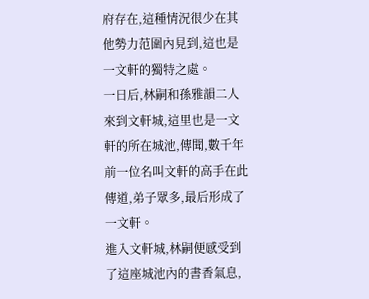府存在,這種情況很少在其他勢力范圍內見到,這也是一文軒的獨特之處。
一日后,林嗣和孫雅韻二人來到文軒城,這里也是一文軒的所在城池,傳聞,數千年前一位名叫文軒的高手在此傳道,弟子眾多,最后形成了一文軒。
進入文軒城,林嗣便感受到了這座城池內的書香氣息,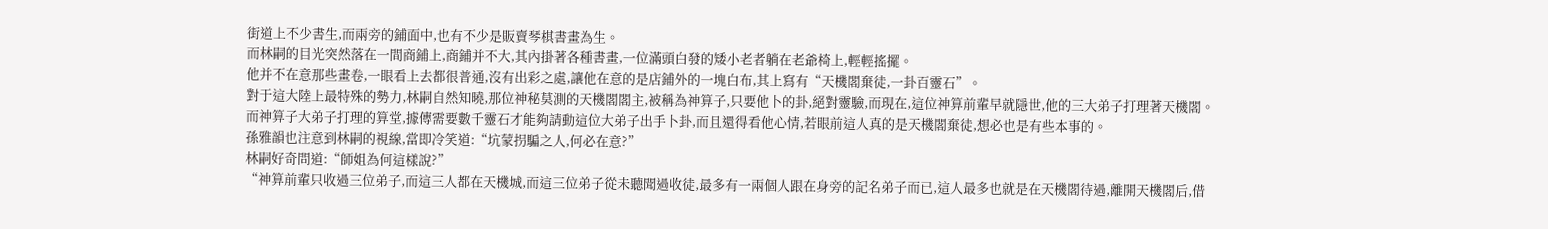街道上不少書生,而兩旁的鋪面中,也有不少是販賣琴棋書畫為生。
而林嗣的目光突然落在一間商鋪上,商鋪并不大,其內掛著各種書畫,一位滿頭白發的矮小老者躺在老爺椅上,輕輕搖擺。
他并不在意那些畫卷,一眼看上去都很普通,沒有出彩之處,讓他在意的是店鋪外的一塊白布,其上寫有“天機閣棄徒,一卦百靈石”。
對于這大陸上最特殊的勢力,林嗣自然知曉,那位神秘莫測的天機閣閣主,被稱為神算子,只要他卜的卦,絕對靈驗,而現在,這位神算前輩早就隱世,他的三大弟子打理著天機閣。
而神算子大弟子打理的算堂,據傳需要數千靈石才能夠請動這位大弟子出手卜卦,而且還得看他心情,若眼前這人真的是天機閣棄徒,想必也是有些本事的。
孫雅韻也注意到林嗣的視線,當即冷笑道:“坑蒙拐騙之人,何必在意?”
林嗣好奇問道:“師姐為何這樣說?”
“神算前輩只收過三位弟子,而這三人都在天機城,而這三位弟子從未聽聞過收徒,最多有一兩個人跟在身旁的記名弟子而已,這人最多也就是在天機閣待過,離開天機閣后,借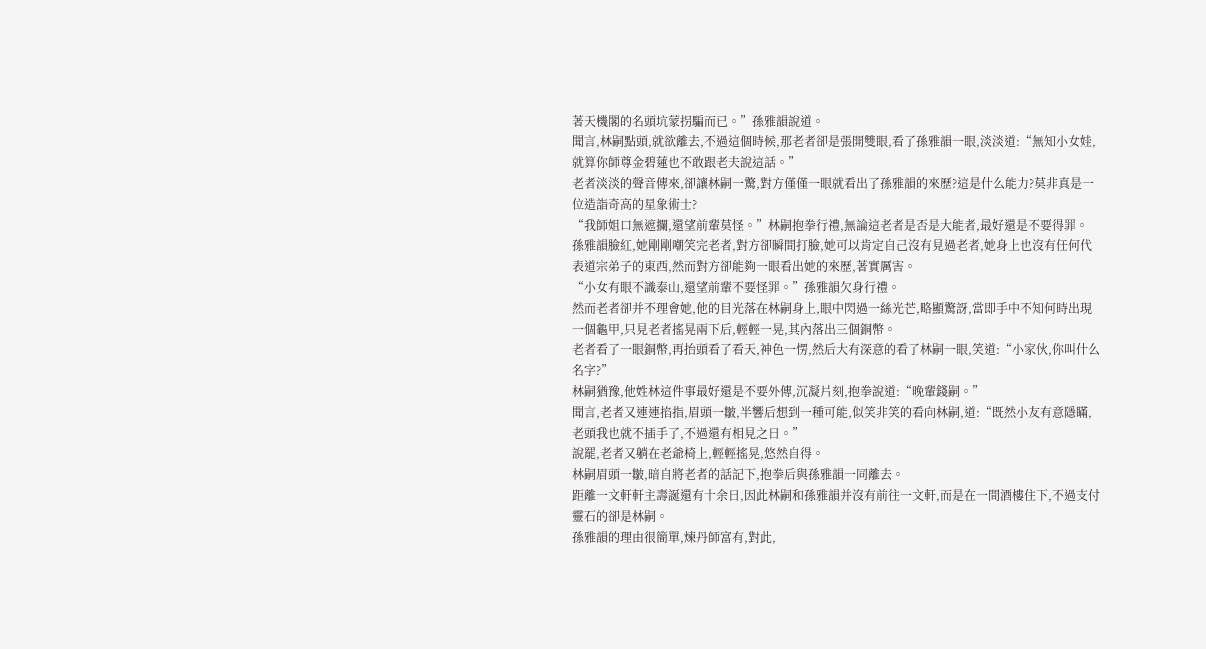著天機閣的名頭坑蒙拐騙而已。”孫雅韻說道。
聞言,林嗣點頭,就欲離去,不過這個時候,那老者卻是張開雙眼,看了孫雅韻一眼,淡淡道:“無知小女娃,就算你師尊金碧蓮也不敢跟老夫說這話。”
老者淡淡的聲音傳來,卻讓林嗣一驚,對方僅僅一眼就看出了孫雅韻的來歷?這是什么能力?莫非真是一位造詣奇高的星象術士?
“我師姐口無遮攔,還望前輩莫怪。”林嗣抱拳行禮,無論這老者是否是大能者,最好還是不要得罪。
孫雅韻臉紅,她剛剛嘲笑完老者,對方卻瞬間打臉,她可以肯定自己沒有見過老者,她身上也沒有任何代表道宗弟子的東西,然而對方卻能夠一眼看出她的來歷,著實厲害。
“小女有眼不識泰山,還望前輩不要怪罪。”孫雅韻欠身行禮。
然而老者卻并不理會她,他的目光落在林嗣身上,眼中閃過一絲光芒,略顯驚訝,當即手中不知何時出現一個龜甲,只見老者搖晃兩下后,輕輕一晃,其內落出三個銅幣。
老者看了一眼銅幣,再抬頭看了看天,神色一愣,然后大有深意的看了林嗣一眼,笑道:“小家伙,你叫什么名字?”
林嗣猶豫,他姓林這件事最好還是不要外傳,沉凝片刻,抱拳說道:“晚輩錢嗣。”
聞言,老者又連連掐指,眉頭一皺,半響后想到一種可能,似笑非笑的看向林嗣,道:“既然小友有意隱瞞,老頭我也就不插手了,不過還有相見之日。”
說罷,老者又躺在老爺椅上,輕輕搖晃,悠然自得。
林嗣眉頭一皺,暗自將老者的話記下,抱拳后與孫雅韻一同離去。
距離一文軒軒主壽誕還有十余日,因此林嗣和孫雅韻并沒有前往一文軒,而是在一間酒樓住下,不過支付靈石的卻是林嗣。
孫雅韻的理由很簡單,煉丹師富有,對此,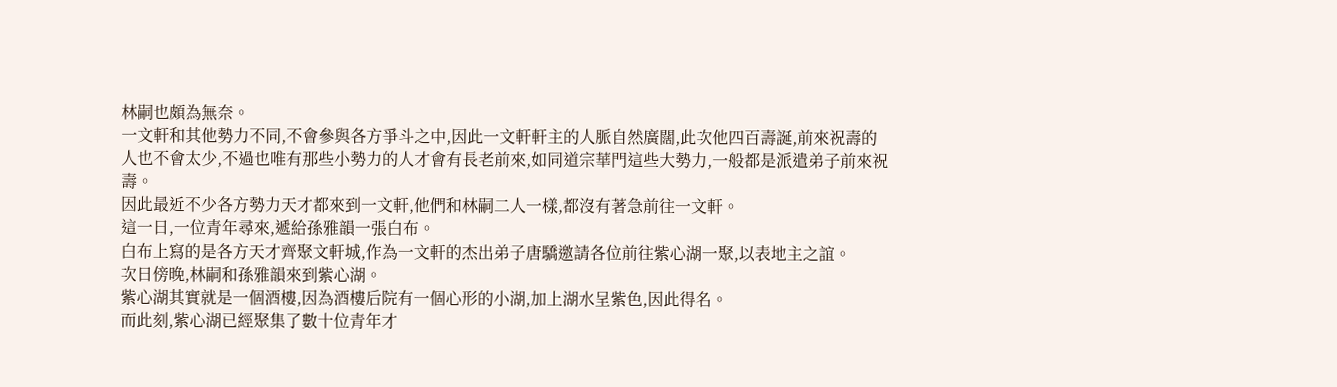林嗣也頗為無奈。
一文軒和其他勢力不同,不會參與各方爭斗之中,因此一文軒軒主的人脈自然廣闊,此次他四百壽誕,前來祝壽的人也不會太少,不過也唯有那些小勢力的人才會有長老前來,如同道宗華門這些大勢力,一般都是派遣弟子前來祝壽。
因此最近不少各方勢力天才都來到一文軒,他們和林嗣二人一樣,都沒有著急前往一文軒。
這一日,一位青年尋來,遞給孫雅韻一張白布。
白布上寫的是各方天才齊聚文軒城,作為一文軒的杰出弟子唐驕邀請各位前往紫心湖一聚,以表地主之誼。
次日傍晚,林嗣和孫雅韻來到紫心湖。
紫心湖其實就是一個酒樓,因為酒樓后院有一個心形的小湖,加上湖水呈紫色,因此得名。
而此刻,紫心湖已經聚集了數十位青年才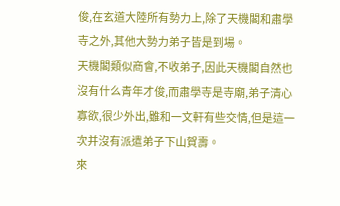俊,在玄道大陸所有勢力上,除了天機閣和肅學寺之外,其他大勢力弟子皆是到場。
天機閣類似商會,不收弟子,因此天機閣自然也沒有什么青年才俊,而肅學寺是寺廟,弟子清心寡欲,很少外出,雖和一文軒有些交情,但是這一次并沒有派遣弟子下山賀壽。
來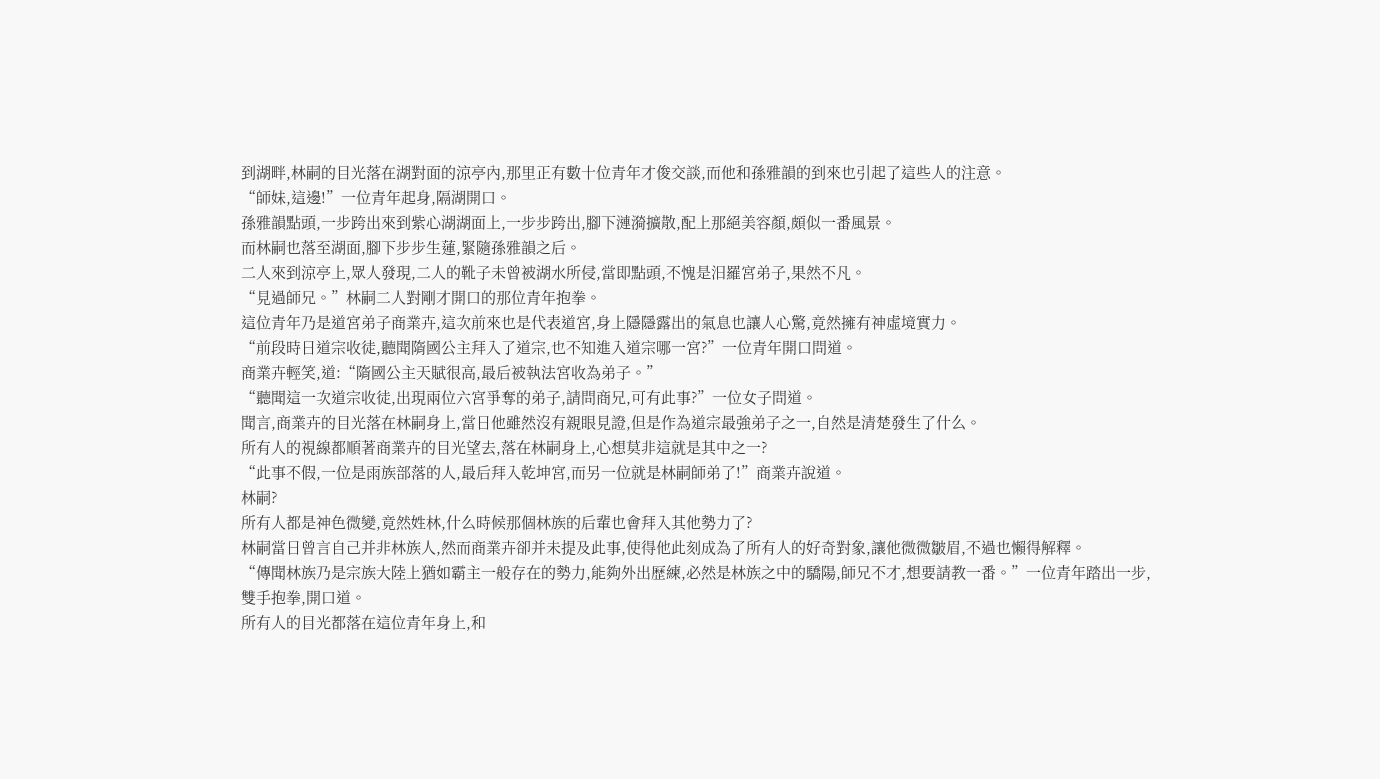到湖畔,林嗣的目光落在湖對面的涼亭內,那里正有數十位青年才俊交談,而他和孫雅韻的到來也引起了這些人的注意。
“師妹,這邊!”一位青年起身,隔湖開口。
孫雅韻點頭,一步跨出來到紫心湖湖面上,一步步跨出,腳下漣漪擴散,配上那絕美容顏,頗似一番風景。
而林嗣也落至湖面,腳下步步生蓮,緊隨孫雅韻之后。
二人來到涼亭上,眾人發現,二人的靴子未曾被湖水所侵,當即點頭,不愧是汨羅宮弟子,果然不凡。
“見過師兄。”林嗣二人對剛才開口的那位青年抱拳。
這位青年乃是道宮弟子商業卉,這次前來也是代表道宮,身上隱隱露出的氣息也讓人心驚,竟然擁有神虛境實力。
“前段時日道宗收徒,聽聞隋國公主拜入了道宗,也不知進入道宗哪一宮?”一位青年開口問道。
商業卉輕笑,道:“隋國公主天賦很高,最后被執法宮收為弟子。”
“聽聞這一次道宗收徒,出現兩位六宮爭奪的弟子,請問商兄,可有此事?”一位女子問道。
聞言,商業卉的目光落在林嗣身上,當日他雖然沒有親眼見證,但是作為道宗最強弟子之一,自然是清楚發生了什么。
所有人的視線都順著商業卉的目光望去,落在林嗣身上,心想莫非這就是其中之一?
“此事不假,一位是雨族部落的人,最后拜入乾坤宮,而另一位就是林嗣師弟了!”商業卉說道。
林嗣?
所有人都是神色微變,竟然姓林,什么時候那個林族的后輩也會拜入其他勢力了?
林嗣當日曾言自己并非林族人,然而商業卉卻并未提及此事,使得他此刻成為了所有人的好奇對象,讓他微微皺眉,不過也懶得解釋。
“傳聞林族乃是宗族大陸上猶如霸主一般存在的勢力,能夠外出歷練,必然是林族之中的驕陽,師兄不才,想要請教一番。”一位青年踏出一步,雙手抱拳,開口道。
所有人的目光都落在這位青年身上,和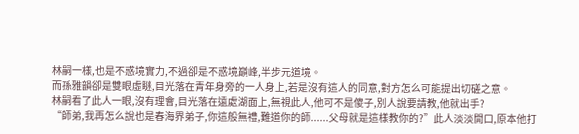林嗣一樣,也是不惑境實力,不過卻是不惑境巔峰,半步元道境。
而孫雅韻卻是雙眼虛瞇,目光落在青年身旁的一人身上,若是沒有這人的同意,對方怎么可能提出切磋之意。
林嗣看了此人一眼,沒有理會,目光落在遠處湖面上,無視此人,他可不是傻子,別人說要請教,他就出手?
“師弟,我再怎么說也是春海界弟子,你這般無禮,難道你的師......父母就是這樣教你的?”此人淡淡開口,原本他打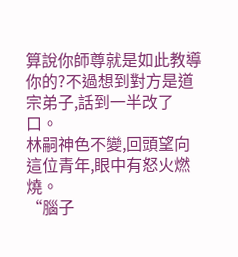算說你師尊就是如此教導你的?不過想到對方是道宗弟子,話到一半改了口。
林嗣神色不變,回頭望向這位青年,眼中有怒火燃燒。
“腦子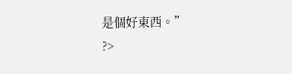是個好東西。”
?>